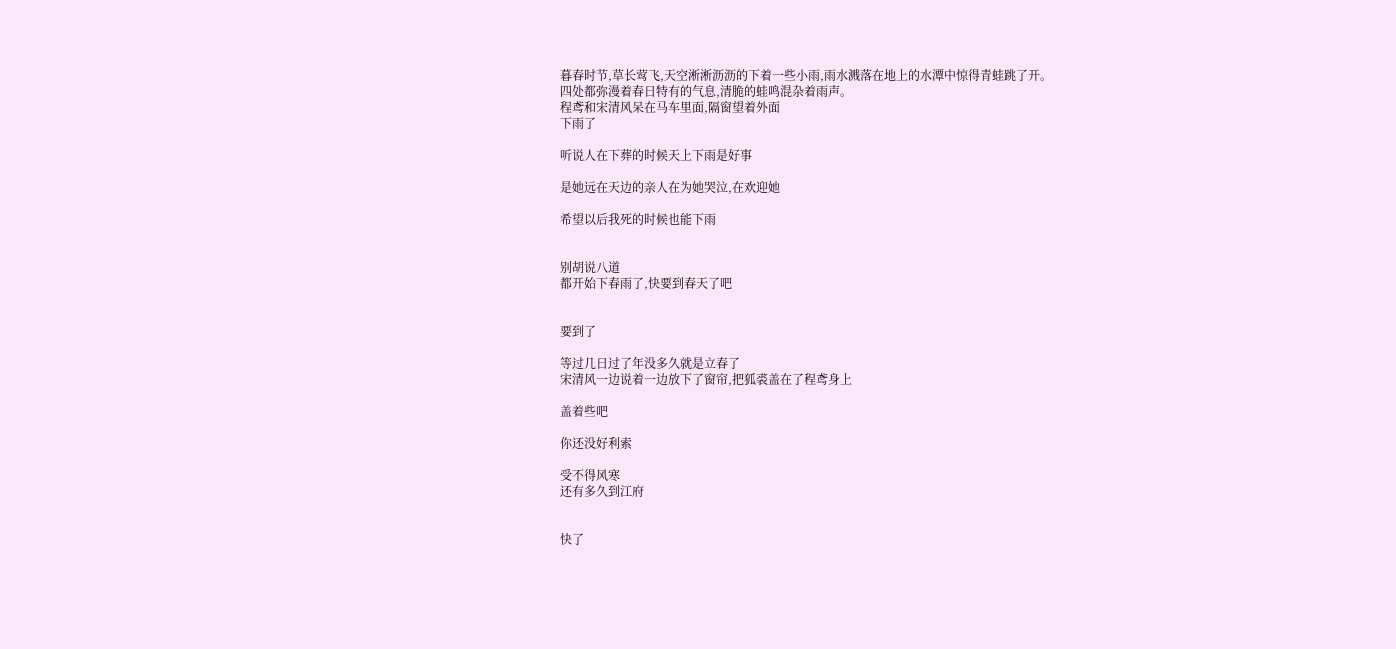暮春时节,草长莺飞,天空淅淅沥沥的下着一些小雨,雨水溅落在地上的水潭中惊得青蛙跳了开。
四处都弥漫着春日特有的气息,清脆的蛙鸣混杂着雨声。
程鸢和宋清风呆在马车里面,隔窗望着外面
下雨了

听说人在下葬的时候天上下雨是好事

是她远在天边的亲人在为她哭泣,在欢迎她

希望以后我死的时候也能下雨


别胡说八道
都开始下春雨了,快要到春天了吧


要到了

等过几日过了年没多久就是立春了
宋清风一边说着一边放下了窗帘,把狐裘盖在了程鸢身上

盖着些吧

你还没好利索

受不得风寒
还有多久到江府


快了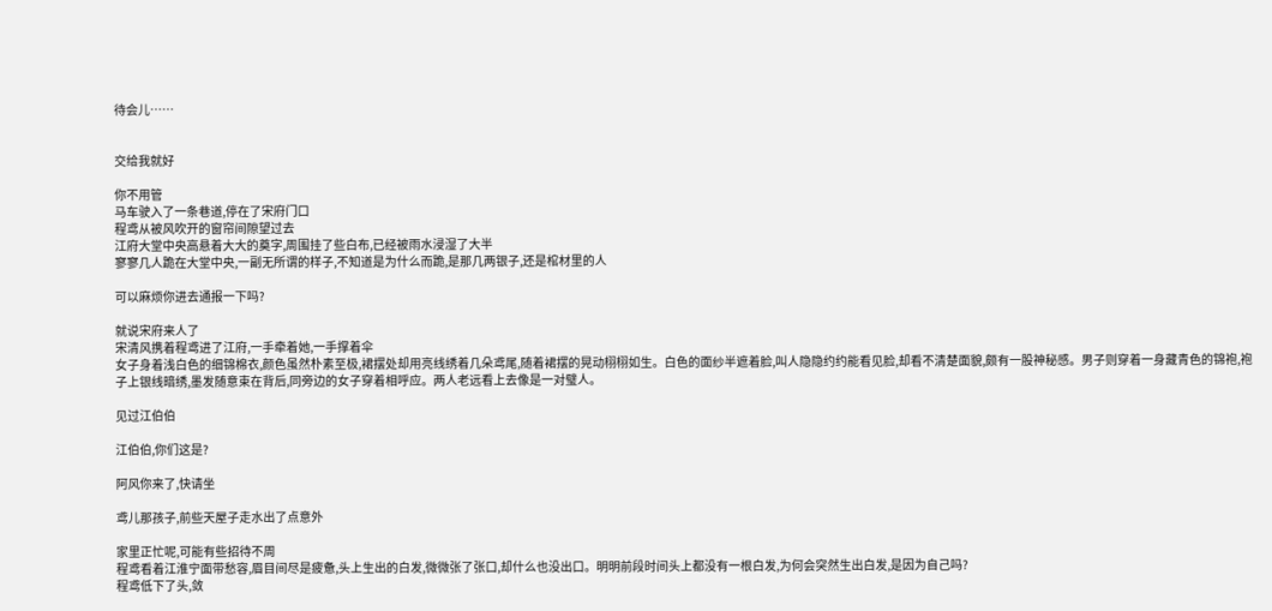待会儿……


交给我就好

你不用管
马车驶入了一条巷道,停在了宋府门口
程鸢从被风吹开的窗帘间隙望过去
江府大堂中央高悬着大大的奠字,周围挂了些白布,已经被雨水浸湿了大半
寥寥几人跪在大堂中央,一副无所谓的样子,不知道是为什么而跪,是那几两银子,还是棺材里的人

可以麻烦你进去通报一下吗?

就说宋府来人了
宋清风携着程鸢进了江府,一手牵着她,一手撑着伞
女子身着浅白色的细锦棉衣,颜色虽然朴素至极,裙摆处却用亮线绣着几朵鸢尾,随着裙摆的晃动栩栩如生。白色的面纱半遮着脸,叫人隐隐约约能看见脸,却看不清楚面貌,颇有一股神秘感。男子则穿着一身藏青色的锦袍,袍子上银线暗绣,墨发随意束在背后,同旁边的女子穿着相呼应。两人老远看上去像是一对璧人。

见过江伯伯

江伯伯,你们这是?

阿风你来了,快请坐

鸢儿那孩子,前些天屋子走水出了点意外

家里正忙呢,可能有些招待不周
程鸢看着江淮宁面带愁容,眉目间尽是疲惫,头上生出的白发,微微张了张口,却什么也没出口。明明前段时间头上都没有一根白发,为何会突然生出白发,是因为自己吗?
程鸢低下了头,敛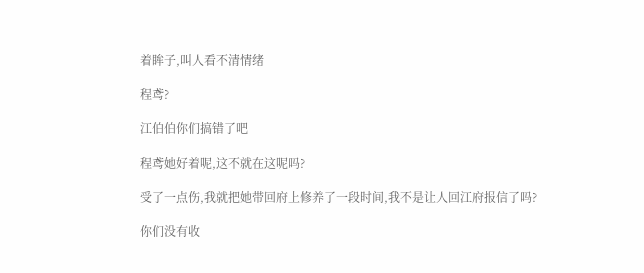着眸子,叫人看不清情绪

程鸢?

江伯伯你们搞错了吧

程鸢她好着呢,这不就在这呢吗?

受了一点伤,我就把她带回府上修养了一段时间,我不是让人回江府报信了吗?

你们没有收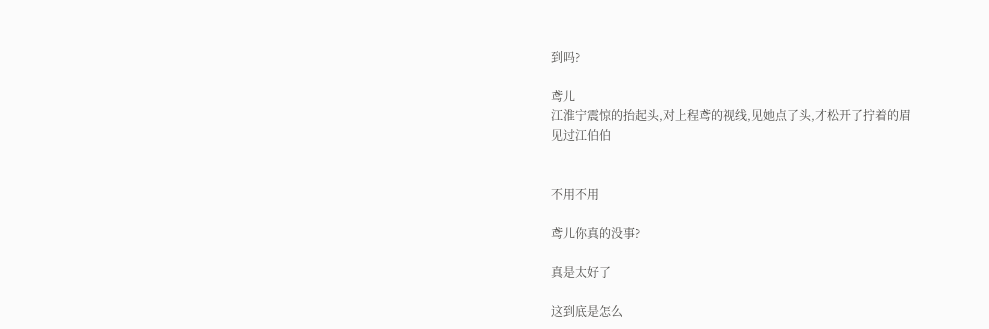到吗?

鸢儿
江淮宁震惊的抬起头,对上程鸢的视线,见她点了头,才松开了拧着的眉
见过江伯伯


不用不用

鸢儿你真的没事?

真是太好了

这到底是怎么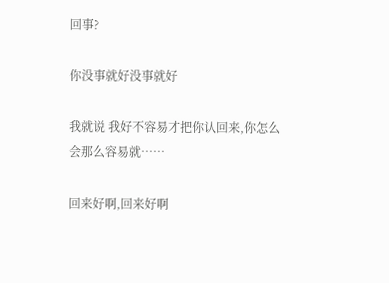回事?

你没事就好没事就好

我就说 我好不容易才把你认回来,你怎么会那么容易就……

回来好啊,回来好啊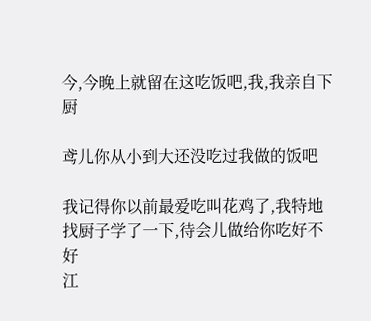今,今晚上就留在这吃饭吧,我,我亲自下厨

鸢儿你从小到大还没吃过我做的饭吧

我记得你以前最爱吃叫花鸡了,我特地找厨子学了一下,待会儿做给你吃好不好
江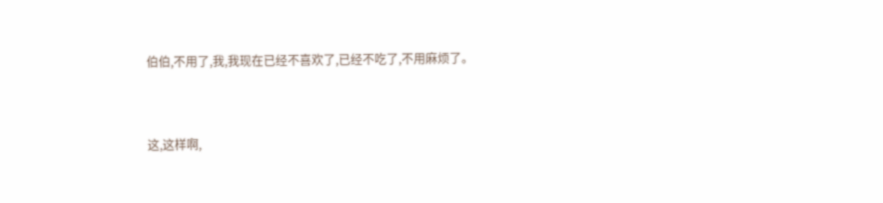伯伯,不用了,我,我现在已经不喜欢了,已经不吃了,不用麻烦了。


这,这样啊,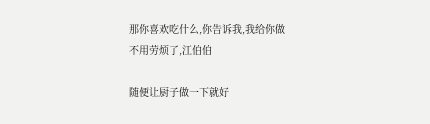那你喜欢吃什么,你告诉我,我给你做
不用劳烦了,江伯伯

随便让厨子做一下就好